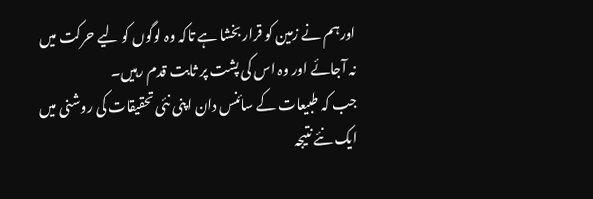اورہم نے زمین کو قرار بخشا ہے تاکہ وہ لوگوں کو لیے حرکت میں نہ آجائے اور وہ اس کی پشت پر ثابت قدم رہیں۔
جب کہ طبیعات کے سائنس دان اپنی نئی تحقیقات کی روشنی میں ایک نئے نتیجہ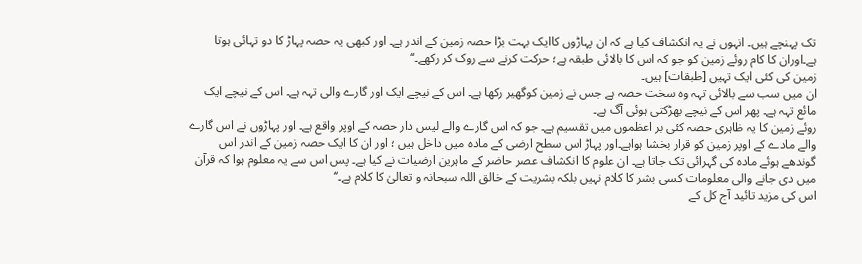تک پہنچے ہیں۔ انہوں نے یہ انکشاف کیا ہے کہ ان پہاڑوں کاایک بہت بڑا حصہ زمین کے اندر ہے۔ اور کبھی یہ حصہ پہاڑ کا دو تہائی ہوتا ہے۔اوران کا کام روئے زمین کو جو کہ اس کا بالائی طبقہ ہے؛ حرکت کرنے سے روک کر رکھے۔‘‘
زمین کی کئی ایک تہیں [طبقات] ہیں۔
ان میں سب سے بالائی تہہ وہ سخت حصہ ہے جس نے زمین کوگھیر رکھا ہے۔ اس کے نیچے ایک اور گارے والی تہہ ہے۔ اس کے نیچے ایک مائع تہہ ہے۔ پھر اس کے نیچے بھڑکتی ہوئی آگ ہے۔
روئے زمین کا یہ ظاہری حصہ کئی بر اعظموں میں تقسیم ہے۔ جو کہ اس گارے والے لیس دار حصہ کے اوپر واقع ہے۔ اور پہاڑوں نے اس گارے والے مادے کے اوپر زمین کو قرار بخشا ہواہے۔اور پہاڑ اس سطح ارضی کے مادہ میں داخل ہیں ؛ اور ان کا ایک حصہ زمین کے اندر اس گوندھے ہوئے مادہ کی گہرائی تک جاتا ہے۔ ان علوم کا انکشاف عصر حاضر کے ماہرین ارضیات نے کیا ہے۔ پس اس سے یہ معلوم ہوا کہ قرآن میں دی جانے والی معلومات کسی بشر کا کلام نہیں بلکہ بشریت کے خالق اللہ سبحانہ و تعالیٰ کا کلام ہے۔‘‘
اس کی مزید تائید آج کل کے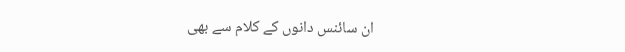ان سائنس دانوں کے کلام سے بھی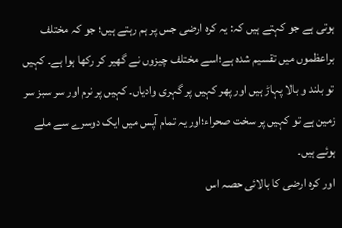ہوتی ہے جو کہتے ہیں کہ: یہ کرہ ارضی جس پر ہم رہتے ہیں؛ جو کہ مختلف براعظموں میں تقسیم شدہ ہے؛اسے مختلف چیزوں نے گھیر کر رکھا ہوا ہے۔ کہیں تو بلند و بالا پہاڑ ہیں اور پھر کہیں پر گہری وادیاں۔ کہیں پر نرم اور سر سبز سر زمین ہے تو کہیں پر سخت صحراء؛اور یہ تمام آپس میں ایک دوسرے سے ملے ہوئے ہیں۔
اور کرہ ارضی کا بالائی حصہ اس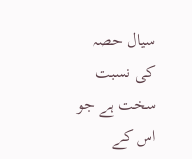سیال حصہ کی نسبت سخت ہے جو اس کے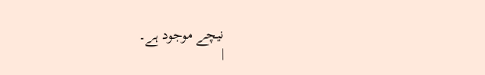نیچے موجود ہے۔
|